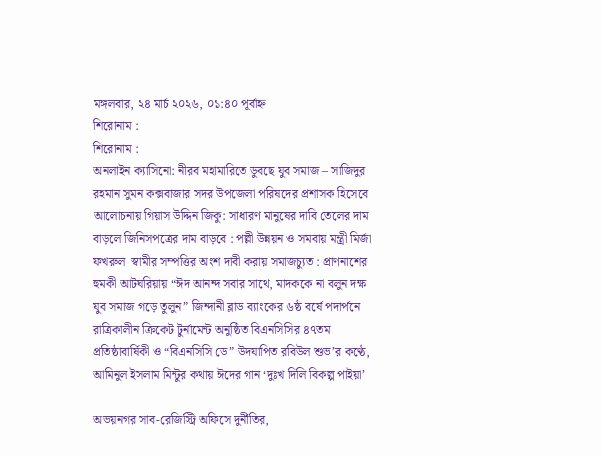মঙ্গলবার, ২৪ মার্চ ২০২৬, ০১:৪০ পূর্বাহ্ন
শিরোনাম :
শিরোনাম :
অনলাইন ক্যাসিনো: নীরব মহামারিতে ডুবছে যুব সমাজ – সাজিদুর রহমান সুমন কক্সবাজার সদর উপজেলা পরিষদের প্রশাসক হিসেবে আলোচনায় গিয়াস উদ্দিন জিকু: সাধারণ মানুষের দাবি তেলের দাম বাড়লে জিনিসপত্রের দাম বাড়বে : পল্লী উন্নয়ন ও সমবায় মন্ত্রী মির্জা ফখরুল  স্বামীর সম্পত্তির অংশ দাবী করায় সমাজচ্যুত : প্রাণনাশের হুমকী আটঘরিয়ায় “ঈদ আনন্দ সবার সাথে, মাদককে না বলুন দক্ষ যুব সমাজ গড়ে তুলুন” জিন্দানী ব্লাড ব্যাংকের ৬ষ্ঠ বর্ষে পদার্পনে রাত্রিকালীন ক্রিকেট টুর্নামেন্ট অনুষ্ঠিত বিএনসিসির ৪৭তম প্রতিষ্ঠাবার্ষিকী ও “বিএনসিসি ডে” উদযাপিত রবিউল শুভ’র কণ্ঠে, আমিনুল ইসলাম মিন্টুর কথায় ঈদের গান ‘দুঃখ দিলি বিকল্প পাইয়া’

অভয়নগর সাব-রেজিস্ট্রি অফিসে দুর্নীতির,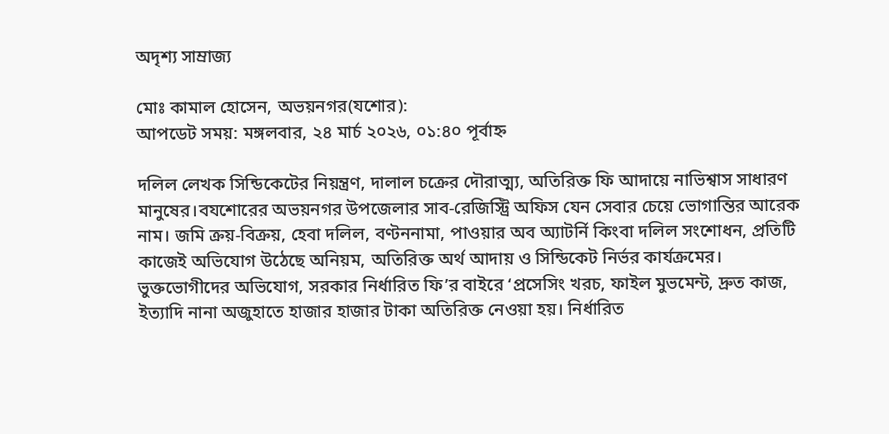অদৃশ্য সাম্রাজ্য

মোঃ কামাল হোসেন, অভয়নগর(যশোর):
আপডেট সময়: মঙ্গলবার, ২৪ মার্চ ২০২৬, ০১:৪০ পূর্বাহ্ন

দলিল লেখক সিন্ডিকেটের নিয়ন্ত্রণ, দালাল চক্রের দৌরাত্ম্য, অতিরিক্ত ফি আদায়ে নাভিশ্বাস সাধারণ মানুষের।বযশোরের অভয়নগর উপজেলার সাব-রেজিস্ট্রি অফিস যেন সেবার চেয়ে ভোগান্তির আরেক নাম। জমি ক্রয়-বিক্রয়, হেবা দলিল, বণ্টননামা, পাওয়ার অব অ্যাটর্নি কিংবা দলিল সংশোধন, প্রতিটি কাজেই অভিযোগ উঠেছে অনিয়ম, অতিরিক্ত অর্থ আদায় ও সিন্ডিকেট নির্ভর কার্যক্রমের। ভুক্তভোগীদের অভিযোগ, সরকার নির্ধারিত ফি’র বাইরে ‘প্রসেসিং খরচ, ফাইল মুভমেন্ট, দ্রুত কাজ, ইত্যাদি নানা অজুহাতে হাজার হাজার টাকা অতিরিক্ত নেওয়া হয়। নির্ধারিত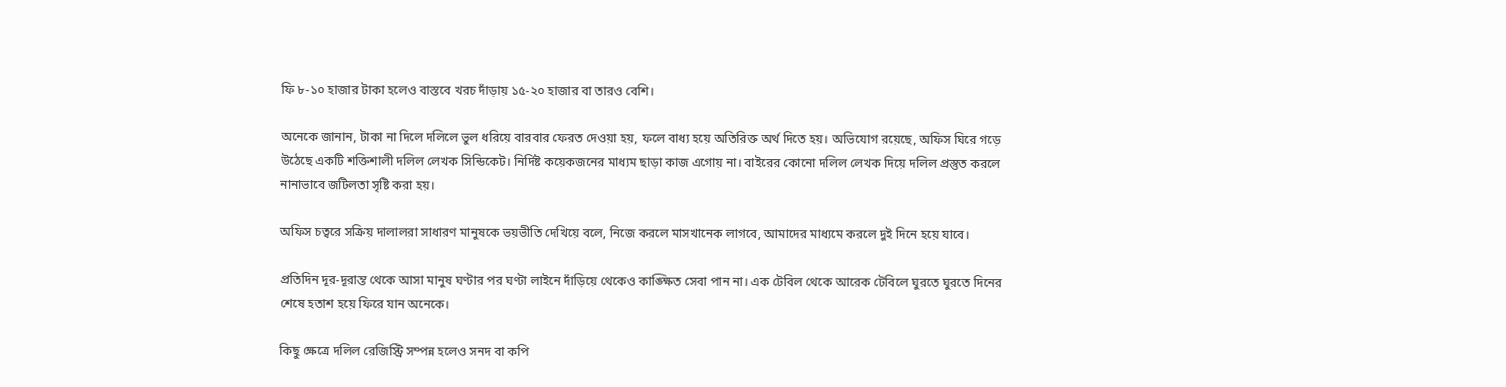ফি ৮-১০ হাজার টাকা হলেও বাস্তবে খরচ দাঁড়ায় ১৫-২০ হাজার বা তারও বেশি।

অনেকে জানান, টাকা না দিলে দলিলে ভুল ধরিয়ে বারবার ফেরত দেওয়া হয়, ফলে বাধ্য হয়ে অতিরিক্ত অর্থ দিতে হয়। অভিযোগ রয়েছে, অফিস ঘিরে গড়ে উঠেছে একটি শক্তিশালী দলিল লেখক সিন্ডিকেট। নির্দিষ্ট কয়েকজনের মাধ্যম ছাড়া কাজ এগোয় না। বাইরের কোনো দলিল লেখক দিয়ে দলিল প্রস্তুত করলে নানাভাবে জটিলতা সৃষ্টি করা হয়।

অফিস চত্বরে সক্রিয় দালালরা সাধারণ মানুষকে ভয়ভীতি দেখিয়ে বলে, নিজে করলে মাসখানেক লাগবে, আমাদের মাধ্যমে করলে দুই দিনে হয়ে যাবে।

প্রতিদিন দূর-দূরান্ত থেকে আসা মানুষ ঘণ্টার পর ঘণ্টা লাইনে দাঁড়িয়ে থেকেও কাঙ্ক্ষিত সেবা পান না। এক টেবিল থেকে আরেক টেবিলে ঘুরতে ঘুরতে দিনের শেষে হতাশ হয়ে ফিরে যান অনেকে।

কিছু ক্ষেত্রে দলিল রেজিস্ট্রি সম্পন্ন হলেও সনদ বা কপি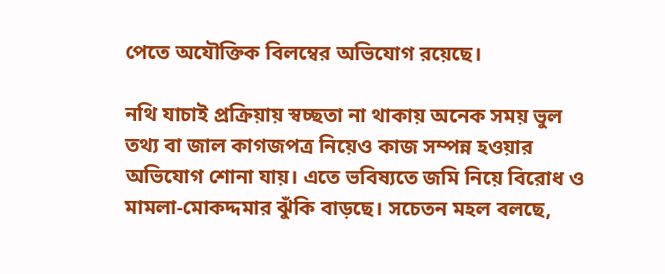পেতে অযৌক্তিক বিলম্বের অভিযোগ রয়েছে।

নথি যাচাই প্রক্রিয়ায় স্বচ্ছতা না থাকায় অনেক সময় ভুল তথ্য বা জাল কাগজপত্র নিয়েও কাজ সম্পন্ন হওয়ার অভিযোগ শোনা যায়। এতে ভবিষ্যতে জমি নিয়ে বিরোধ ও মামলা-মোকদ্দমার ঝুঁকি বাড়ছে। সচেতন মহল বলছে,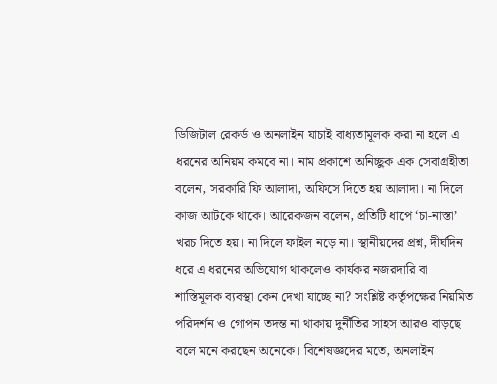ডিজিটাল রেকর্ড ও অনলাইন যাচাই বাধ্যতামূলক করা না হলে এ ধরনের অনিয়ম কমবে না। নাম প্রকাশে অনিচ্ছুক এক সেবাগ্রহীতা বলেন, সরকারি ফি আলাদা, অফিসে দিতে হয় আলাদা। না দিলে কাজ আটকে থাকে। আরেকজন বলেন, প্রতিটি ধাপে ‘চা-নাস্তা’ খরচ দিতে হয়। না দিলে ফাইল নড়ে না। স্থানীয়দের প্রশ্ন, দীর্ঘদিন ধরে এ ধরনের অভিযোগ থাকলেও কার্যকর নজরদারি বা শাস্তিমূলক ব্যবস্থা কেন দেখা যাচ্ছে না? সংশ্লিষ্ট কর্তৃপক্ষের নিয়মিত পরিদর্শন ও গোপন তদন্ত না থাকায় দুর্নীতির সাহস আরও বাড়ছে বলে মনে করছেন অনেকে। বিশেষজ্ঞদের মতে, অনলাইন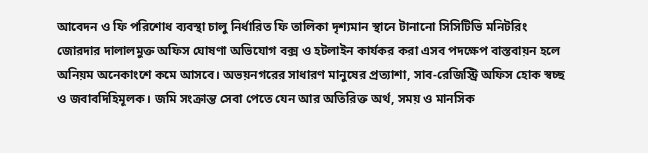আবেদন ও ফি পরিশোধ ব্যবস্থা চালু নির্ধারিত ফি তালিকা দৃশ্যমান স্থানে টানানো সিসিটিভি মনিটরিং জোরদার দালালমুক্ত অফিস ঘোষণা অভিযোগ বক্স ও হটলাইন কার্যকর করা এসব পদক্ষেপ বাস্তবায়ন হলে অনিয়ম অনেকাংশে কমে আসবে। অভয়নগরের সাধারণ মানুষের প্রত্যাশা, সাব-রেজিস্ট্রি অফিস হোক স্বচ্ছ ও জবাবদিহিমূলক। জমি সংক্রান্ত সেবা পেতে যেন আর অতিরিক্ত অর্থ, সময় ও মানসিক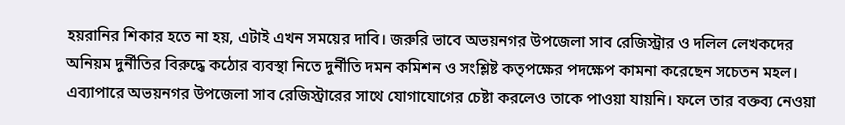হয়রানির শিকার হতে না হয়, এটাই এখন সময়ের দাবি। জরুরি ভাবে অভয়নগর উপজেলা সাব রেজিস্ট্রার ও দলিল লেখকদের অনিয়ম দুর্নীতির বিরুদ্ধে কঠোর ব্যবস্থা নিতে দুর্নীতি দমন কমিশন ও সংশ্লিষ্ট কতৃপক্ষের পদক্ষেপ কামনা করেছেন সচেতন মহল। এব্যাপারে অভয়নগর উপজেলা সাব রেজিস্ট্রারের সাথে যোগাযোগের চেষ্টা করলেও তাকে পাওয়া যায়নি। ফলে তার বক্তব্য নেওয়া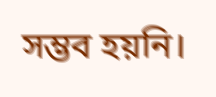সম্ভব হয়নি।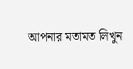আপনার মতামত লিখুন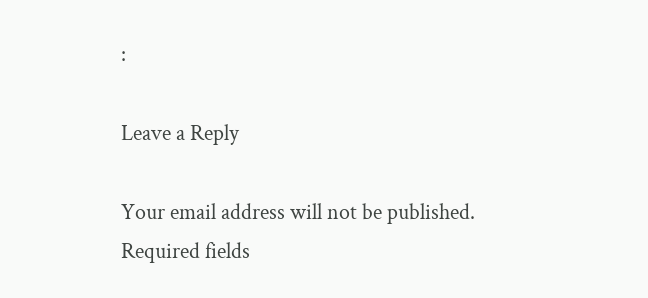:

Leave a Reply

Your email address will not be published. Required fields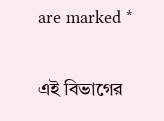are marked *

এই বিভাগের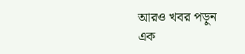আরও খবর পড়ুন
এক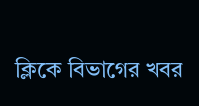ক্লিকে বিভাগের খবর